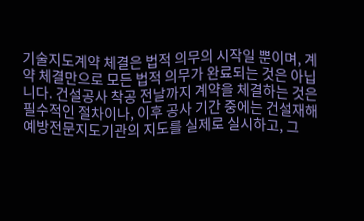기술지도계약 체결은 법적 의무의 시작일 뿐이며, 계약 체결만으로 모든 법적 의무가 완료되는 것은 아닙니다. 건설공사 착공 전날까지 계약을 체결하는 것은 필수적인 절차이나, 이후 공사 기간 중에는 건설재해예방전문지도기관의 지도를 실제로 실시하고, 그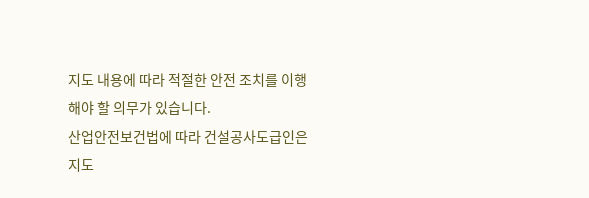지도 내용에 따라 적절한 안전 조치를 이행해야 할 의무가 있습니다.
산업안전보건법에 따라 건설공사도급인은 지도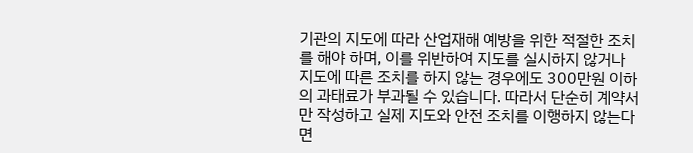기관의 지도에 따라 산업재해 예방을 위한 적절한 조치를 해야 하며, 이를 위반하여 지도를 실시하지 않거나 지도에 따른 조치를 하지 않는 경우에도 300만원 이하의 과태료가 부과될 수 있습니다. 따라서 단순히 계약서만 작성하고 실제 지도와 안전 조치를 이행하지 않는다면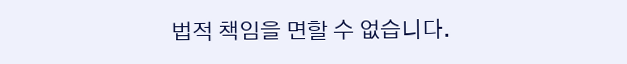법적 책임을 면할 수 없습니다.